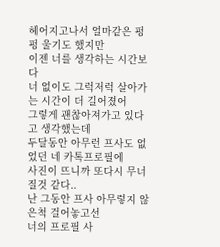헤어지고나서 얼마같은 펑펑 울기도 했지만
이젠 너를 생각하는 시간보다
너 없이도 그럭저럭 살아가는 시간이 더 길어졌어
그렇게 괜찮아져가고 있다고 생각했는데
두달동안 아무런 프사도 없었던 네 카톡프로필에
사진이 뜨니까 또다시 무너질것 같다..
난 그동안 프사 아무렇지 않은척 걸어놓고선
너의 프로필 사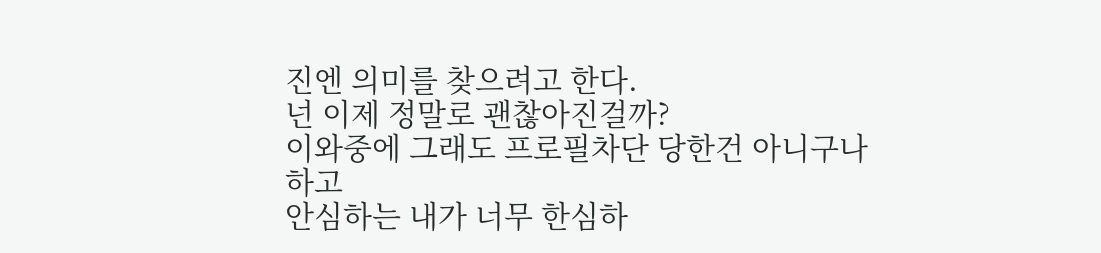진엔 의미를 찾으려고 한다.
넌 이제 정말로 괜찮아진걸까?
이와중에 그래도 프로필차단 당한건 아니구나 하고
안심하는 내가 너무 한심하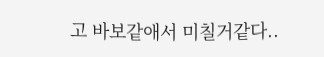고 바보같애서 미칠거같다..